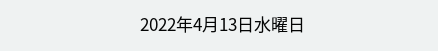2022年4月13日水曜日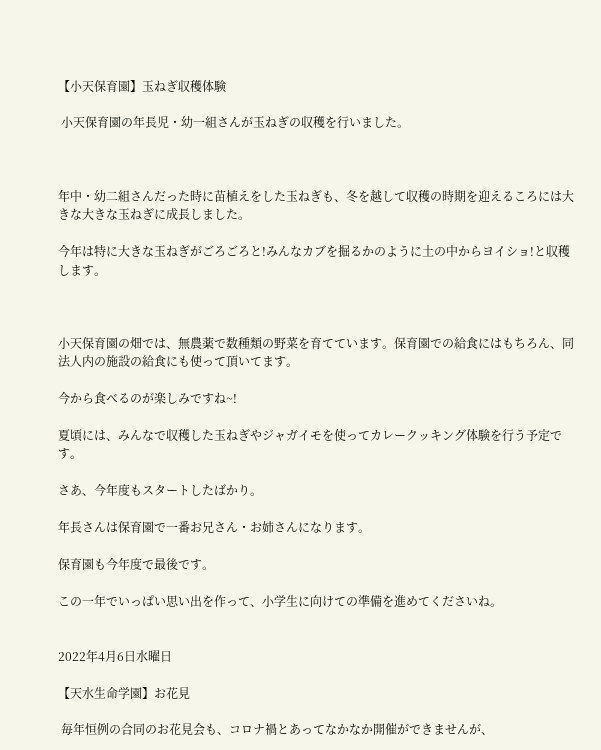【小天保育園】玉ねぎ収穫体験

 小天保育園の年長児・幼一組さんが玉ねぎの収穫を行いました。



年中・幼二組さんだった時に苗植えをした玉ねぎも、冬を越して収穫の時期を迎えるころには大きな大きな玉ねぎに成長しました。

今年は特に大きな玉ねぎがごろごろと!みんなカブを掘るかのように土の中からヨイショ!と収穫します。



小天保育園の畑では、無農薬で数種類の野菜を育てています。保育園での給食にはもちろん、同法人内の施設の給食にも使って頂いてます。

今から食べるのが楽しみですね~!

夏頃には、みんなで収穫した玉ねぎやジャガイモを使ってカレークッキング体験を行う予定です。

さあ、今年度もスタートしたばかり。

年長さんは保育園で一番お兄さん・お姉さんになります。

保育園も今年度で最後です。

この一年でいっぱい思い出を作って、小学生に向けての準備を進めてくださいね。


2022年4月6日水曜日

【天水生命学園】お花見

 毎年恒例の合同のお花見会も、コロナ禍とあってなかなか開催ができませんが、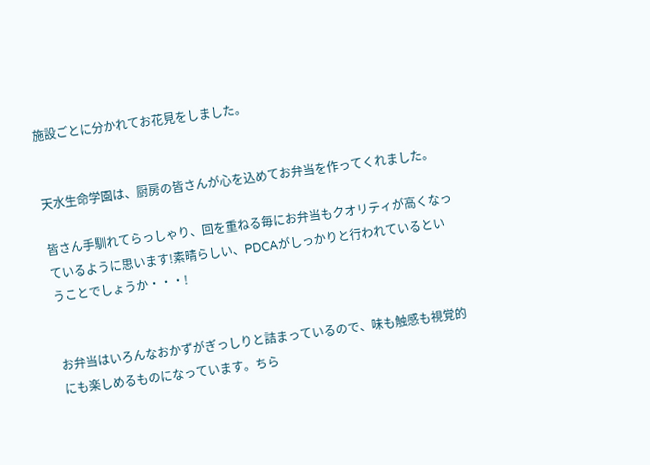施設ごとに分かれてお花見をしました。


天水生命学園は、厨房の皆さんが心を込めてお弁当を作ってくれました。

皆さん手馴れてらっしゃり、回を重ねる毎にお弁当もクオリティが高くなっているように思います!素晴らしい、PDCAがしっかりと行われているということでしょうか・・・!


お弁当はいろんなおかずがぎっしりと詰まっているので、味も触感も視覚的にも楽しめるものになっています。ちら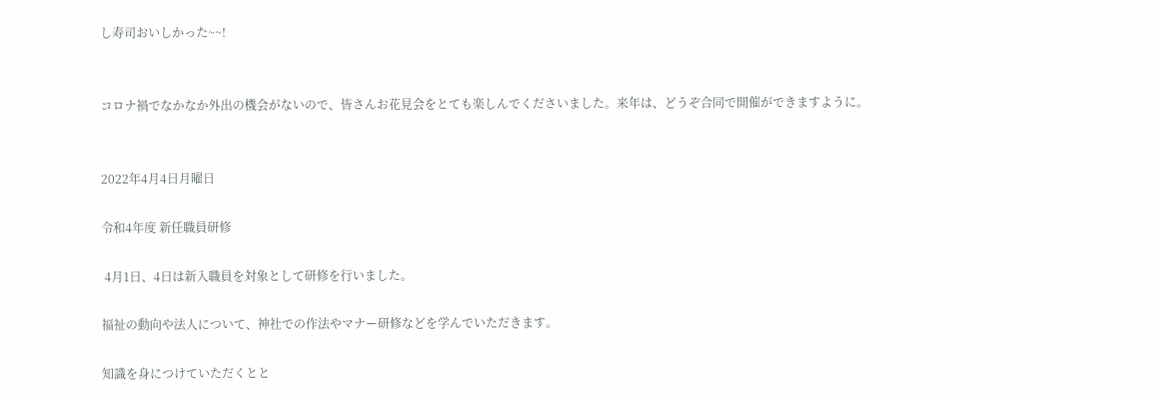し寿司おいしかった~~!


コロナ禍でなかなか外出の機会がないので、皆さんお花見会をとても楽しんでくださいました。来年は、どうぞ合同で開催ができますように。


2022年4月4日月曜日

令和4年度 新任職員研修

 4月1日、4日は新入職員を対象として研修を行いました。

福祉の動向や法人について、神社での作法やマナー研修などを学んでいただきます。

知識を身につけていただくとと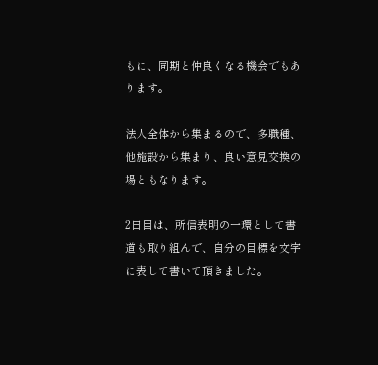もに、同期と仲良くなる機会でもあります。

法人全体から集まるので、多職種、他施設から集まり、良い意見交換の場ともなります。

2日目は、所信表明の一環として書道も取り組んで、自分の目標を文字に表して書いて頂きました。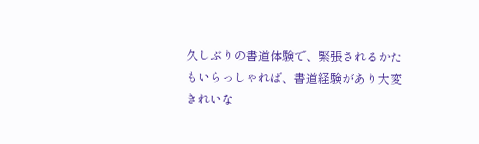久しぶりの書道体験で、緊張されるかたもいらっしゃれば、書道経験があり大変きれいな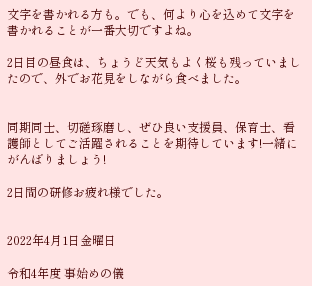文字を書かれる方も。でも、何より心を込めて文字を書かれることが一番大切ですよね。

2日目の昼食は、ちょうど天気もよく桜も残っていましたので、外でお花見をしながら食べました。


同期同士、切磋琢磨し、ぜひ良い支援員、保育士、看護師としてご活躍されることを期待しています!一緒にがんばりましょう!

2日間の研修お疲れ様でした。


2022年4月1日金曜日

令和4年度 事始めの儀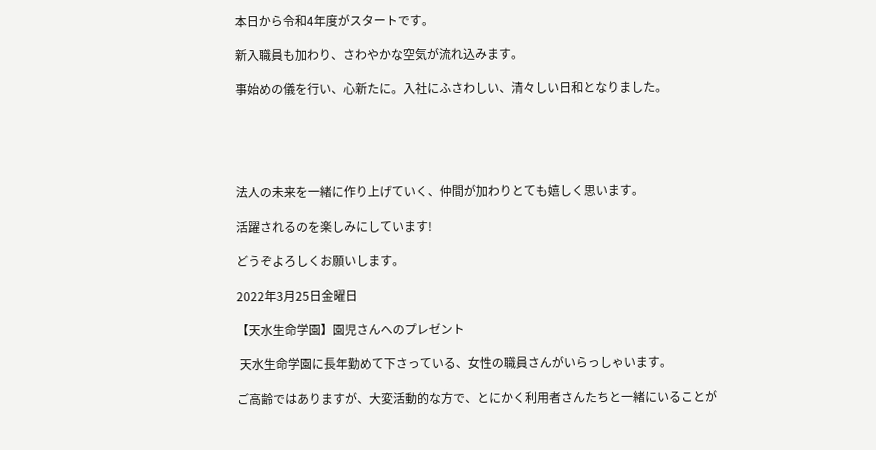本日から令和4年度がスタートです。

新入職員も加わり、さわやかな空気が流れ込みます。

事始めの儀を行い、心新たに。入社にふさわしい、清々しい日和となりました。





法人の未来を一緒に作り上げていく、仲間が加わりとても嬉しく思います。

活躍されるのを楽しみにしています!

どうぞよろしくお願いします。

2022年3月25日金曜日

【天水生命学園】園児さんへのプレゼント

 天水生命学園に長年勤めて下さっている、女性の職員さんがいらっしゃいます。

ご高齢ではありますが、大変活動的な方で、とにかく利用者さんたちと一緒にいることが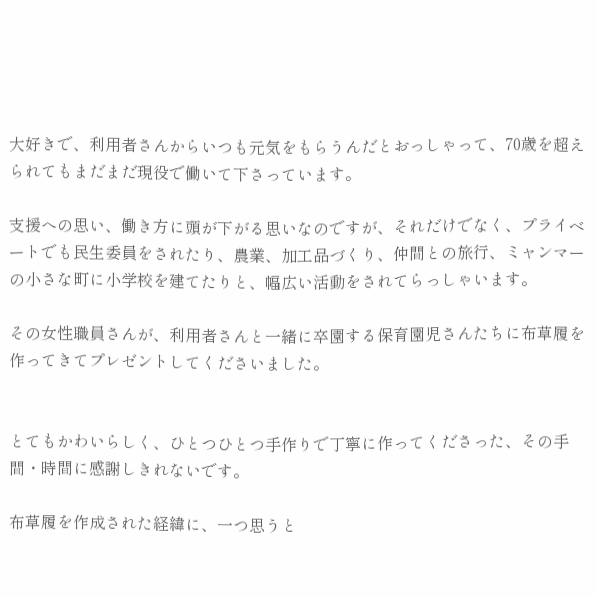大好きで、利用者さんからいつも元気をもらうんだとおっしゃって、70歳を超えられてもまだまだ現役で働いて下さっています。

支援への思い、働き方に頭が下がる思いなのですが、それだけでなく、プライベートでも民生委員をされたり、農業、加工品づくり、仲間との旅行、ミャンマーの小さな町に小学校を建てたりと、幅広い活動をされてらっしゃいます。

その女性職員さんが、利用者さんと一緒に卒園する保育園児さんたちに布草履を作ってきてプレゼントしてくださいました。


とてもかわいらしく、ひとつひとつ手作りで丁寧に作ってくださった、その手間・時間に感謝しきれないです。

布草履を作成された経緯に、一つ思うと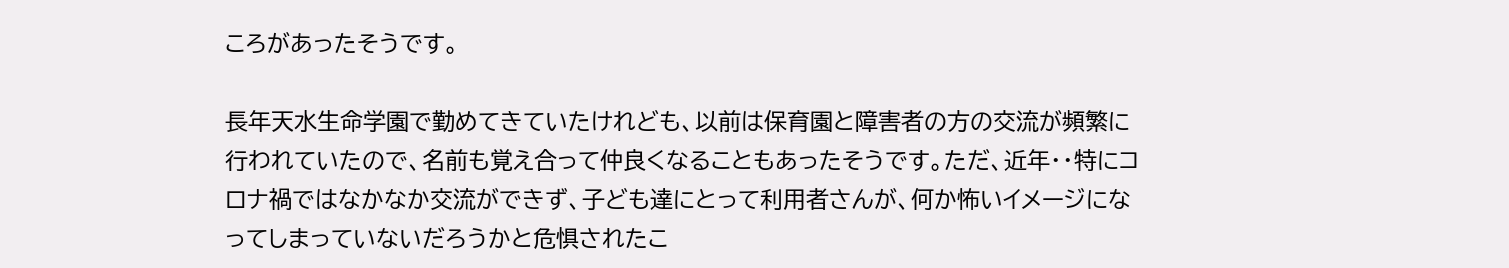ころがあったそうです。

長年天水生命学園で勤めてきていたけれども、以前は保育園と障害者の方の交流が頻繁に行われていたので、名前も覚え合って仲良くなることもあったそうです。ただ、近年・・特にコロナ禍ではなかなか交流ができず、子ども達にとって利用者さんが、何か怖いイメージになってしまっていないだろうかと危惧されたこ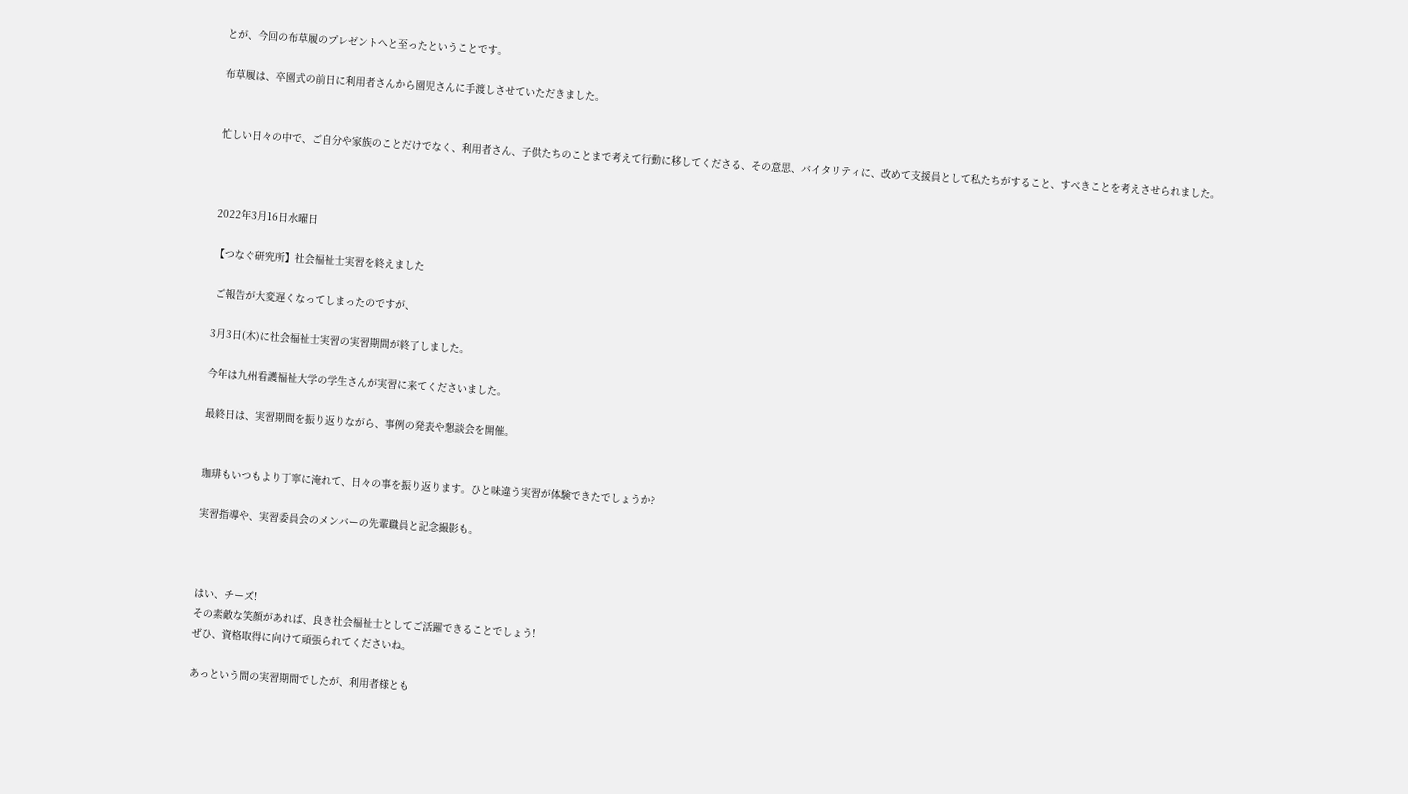とが、今回の布草履のプレゼントへと至ったということです。

布草履は、卒園式の前日に利用者さんから園児さんに手渡しさせていただきました。


忙しい日々の中で、ご自分や家族のことだけでなく、利用者さん、子供たちのことまで考えて行動に移してくださる、その意思、バイタリティに、改めて支援員として私たちがすること、すべきことを考えさせられました。



2022年3月16日水曜日

【つなぐ研究所】社会福祉士実習を終えました

 ご報告が大変遅くなってしまったのですが、

3月3日(木)に社会福祉士実習の実習期間が終了しました。

今年は九州看護福祉大学の学生さんが実習に来てくださいました。

最終日は、実習期間を振り返りながら、事例の発表や懇談会を開催。


珈琲もいつもより丁寧に淹れて、日々の事を振り返ります。ひと味違う実習が体験できたでしょうか?

実習指導や、実習委員会のメンバーの先輩職員と記念撮影も。



はい、チーズ!
その素敵な笑顔があれば、良き社会福祉士としてご活躍できることでしょう!
ぜひ、資格取得に向けて頑張られてくださいね。

あっという間の実習期間でしたが、利用者様とも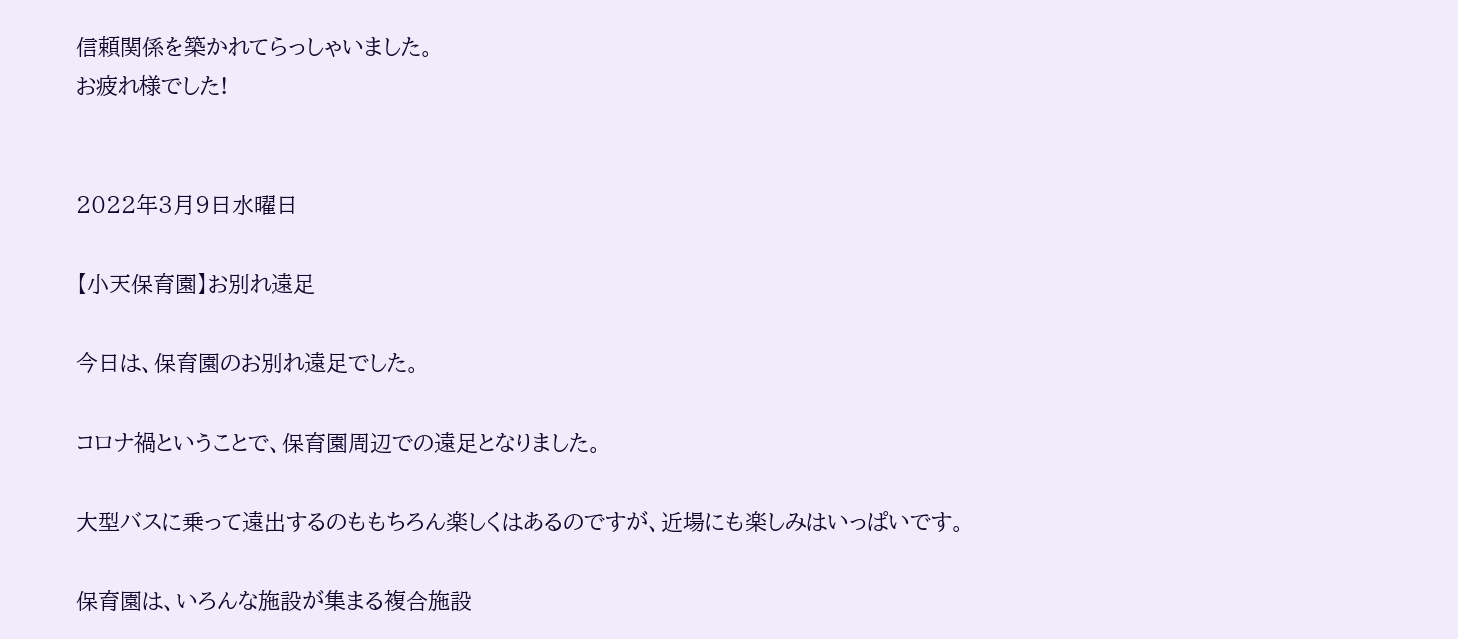信頼関係を築かれてらっしゃいました。
お疲れ様でした!


2022年3月9日水曜日

【小天保育園】お別れ遠足

今日は、保育園のお別れ遠足でした。

コロナ禍ということで、保育園周辺での遠足となりました。

大型バスに乗って遠出するのももちろん楽しくはあるのですが、近場にも楽しみはいっぱいです。

保育園は、いろんな施設が集まる複合施設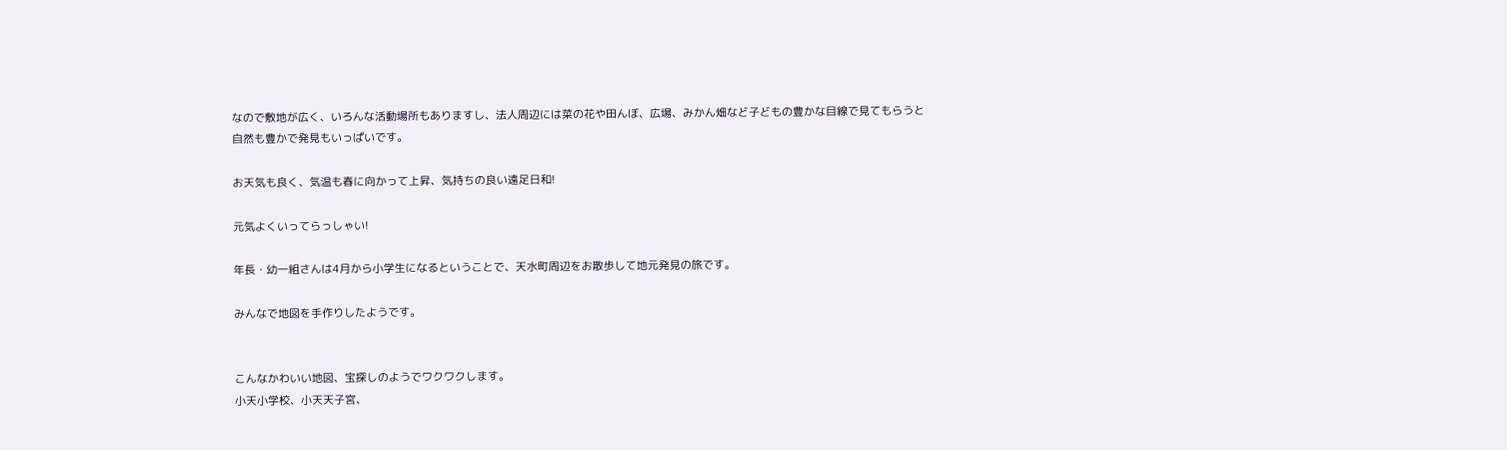なので敷地が広く、いろんな活動場所もありますし、法人周辺には菜の花や田んぼ、広場、みかん畑など子どもの豊かな目線で見てもらうと自然も豊かで発見もいっぱいです。

お天気も良く、気温も春に向かって上昇、気持ちの良い遠足日和!

元気よくいってらっしゃい!

年長・幼一組さんは4月から小学生になるということで、天水町周辺をお散歩して地元発見の旅です。

みんなで地図を手作りしたようです。


こんなかわいい地図、宝探しのようでワクワクします。
小天小学校、小天天子宮、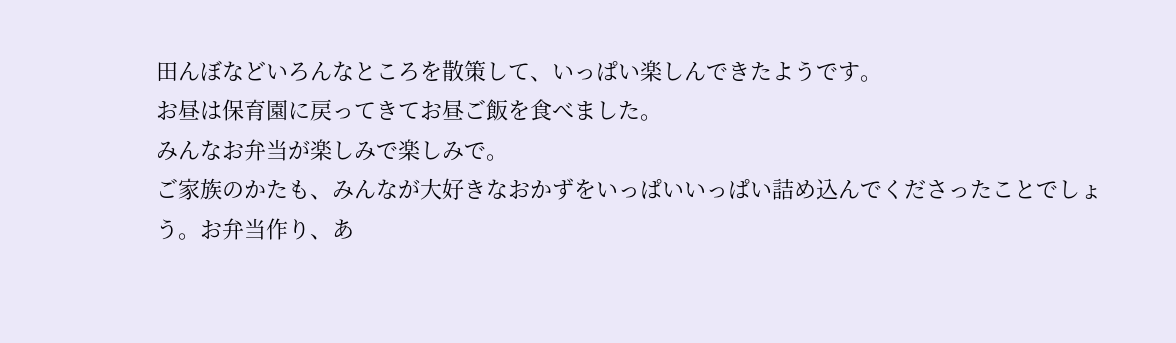田んぼなどいろんなところを散策して、いっぱい楽しんできたようです。
お昼は保育園に戻ってきてお昼ご飯を食べました。
みんなお弁当が楽しみで楽しみで。
ご家族のかたも、みんなが大好きなおかずをいっぱいいっぱい詰め込んでくださったことでしょう。お弁当作り、あ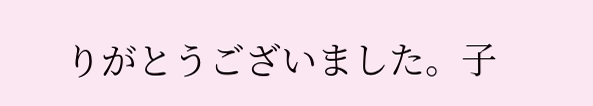りがとうございました。子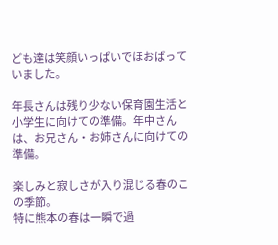ども達は笑顔いっぱいでほおばっていました。

年長さんは残り少ない保育園生活と小学生に向けての準備。年中さんは、お兄さん・お姉さんに向けての準備。

楽しみと寂しさが入り混じる春のこの季節。
特に熊本の春は一瞬で過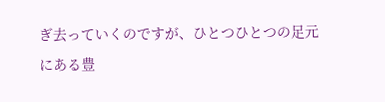ぎ去っていくのですが、ひとつひとつの足元にある豊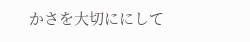かさを大切ににして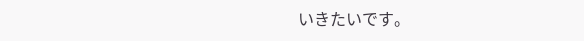いきたいです。